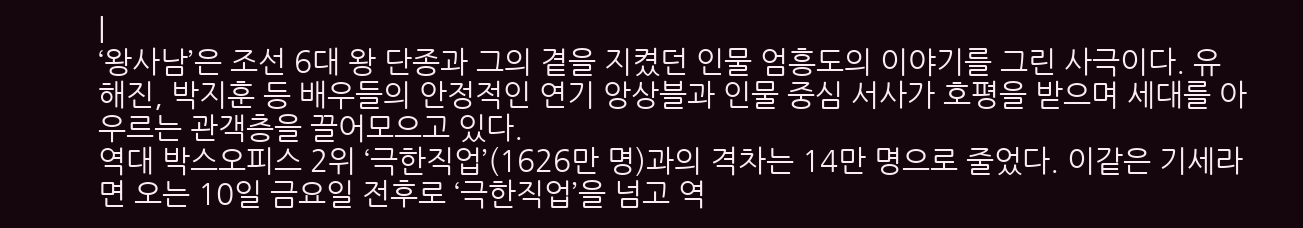|
‘왕사남’은 조선 6대 왕 단종과 그의 곁을 지켰던 인물 엄흥도의 이야기를 그린 사극이다. 유해진, 박지훈 등 배우들의 안정적인 연기 앙상블과 인물 중심 서사가 호평을 받으며 세대를 아우르는 관객층을 끌어모으고 있다.
역대 박스오피스 2위 ‘극한직업’(1626만 명)과의 격차는 14만 명으로 줄었다. 이같은 기세라면 오는 10일 금요일 전후로 ‘극한직업’을 넘고 역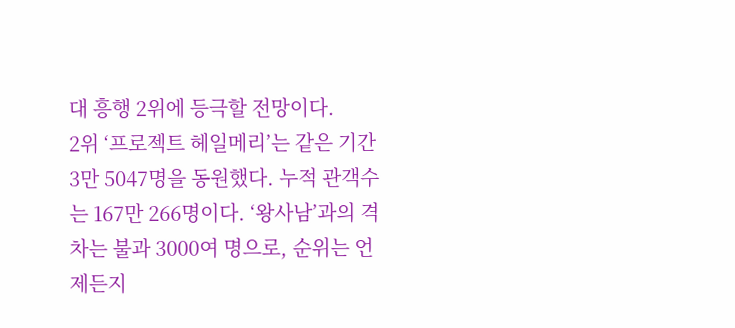대 흥행 2위에 등극할 전망이다.
2위 ‘프로젝트 헤일메리’는 같은 기간 3만 5047명을 동원했다. 누적 관객수는 167만 266명이다. ‘왕사남’과의 격차는 불과 3000여 명으로, 순위는 언제든지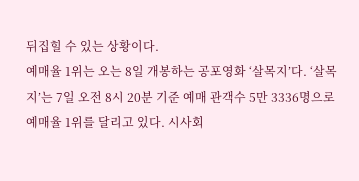뒤집힐 수 있는 상황이다.
예매율 1위는 오는 8일 개봉하는 공포영화 ‘살목지’다. ‘살목지’는 7일 오전 8시 20분 기준 예매 관객수 5만 3336명으로 예매율 1위를 달리고 있다. 시사회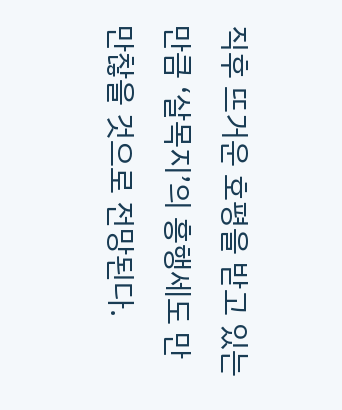직후 뜨거운 호평을 받고 있는 만큼 ‘살목지’의 흥행세도 만만찮을 것으로 전망된다.